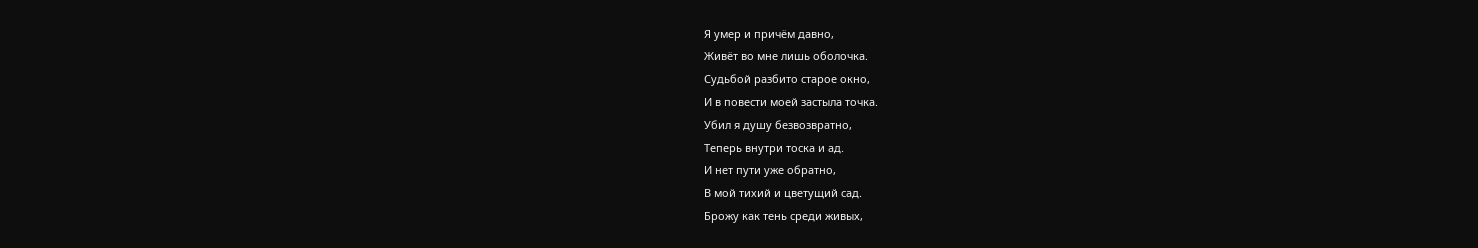Я умер и причём давно,
Живёт во мне лишь оболочка.
Судьбой разбито старое окно,
И в повести моей застыла точка.
Убил я душу безвозвратно,
Теперь внутри тоска и ад.
И нет пути уже обратно,
В мой тихий и цветущий сад.
Брожу как тень среди живых,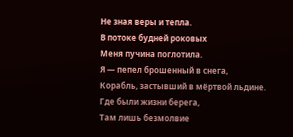Не зная веры и тепла.
В потоке будней роковых
Меня пучина поглотила.
Я — пепел брошенный в снега,
Корабль, застывший в мёртвой льдине.
Где были жизни берега,
Там лишь безмолвие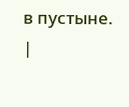в пустыне.
|